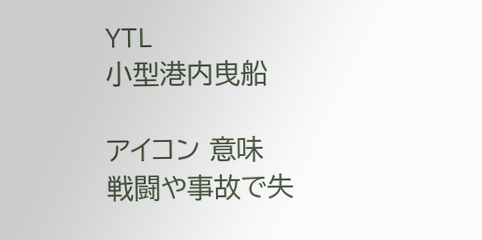YTL
小型港内曳船

アイコン 意味
戦闘や事故で失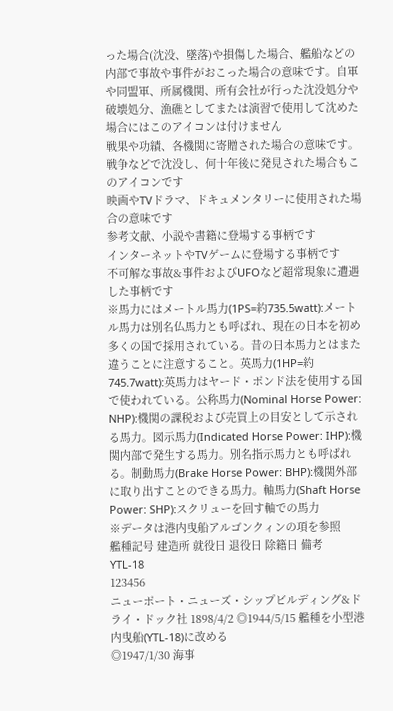った場合(沈没、墜落)や損傷した場合、艦船などの内部で事故や事件がおこった場合の意味です。自軍や同盟軍、所属機関、所有会社が行った沈没処分や破壊処分、漁礁としてまたは演習で使用して沈めた場合にはこのアイコンは付けません
戦果や功績、各機関に寄贈された場合の意味です。戦争などで沈没し、何十年後に発見された場合もこのアイコンです
映画やTVドラマ、ドキュメンタリーに使用された場合の意味です
参考文献、小説や書籍に登場する事柄です
インターネットやTVゲームに登場する事柄です
不可解な事故&事件およびUFOなど超常現象に遭遇した事柄です
※馬力にはメートル馬力(1PS=約735.5watt):メートル馬力は別名仏馬力とも呼ばれ、現在の日本を初め多くの国で採用されている。昔の日本馬力とはまた違うことに注意すること。英馬力(1HP=約745.7watt):英馬力はヤード・ポンド法を使用する国で使われている。公称馬力(Nominal Horse Power: NHP):機関の課税および売買上の目安として示される馬力。図示馬力(Indicated Horse Power: IHP):機関内部で発生する馬力。別名指示馬力とも呼ばれる。制動馬力(Brake Horse Power: BHP):機関外部に取り出すことのできる馬力。軸馬力(Shaft Horse Power: SHP):スクリューを回す軸での馬力
※データは港内曳船アルゴンクィンの項を参照
艦種記号 建造所 就役日 退役日 除籍日 備考
YTL-18
123456
ニューポート・ニューズ・シップビルディング&ドライ・ドック社 1898/4/2 ◎1944/5/15 艦種を小型港内曳船(YTL-18)に改める
◎1947/1/30 海事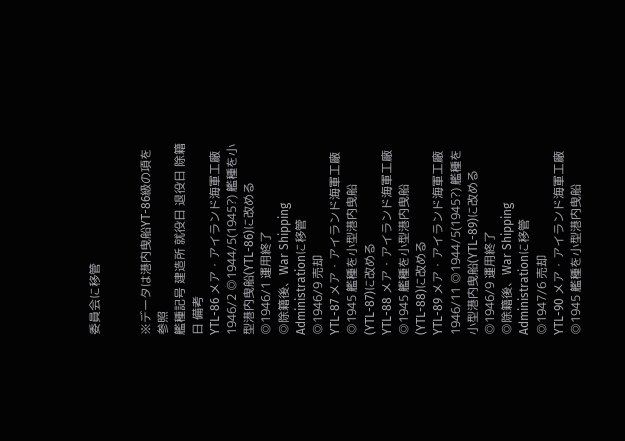委員会に移管


※データは港内曳船YT-86級の項を参照
艦種記号 建造所 就役日 退役日 除籍日 備考
YTL-86 メア・アイランド海軍工廠 1946/2 ◎1944/5(1945?) 艦種を小型港内曳船(YTL-86)に改める
◎1946/1 運用終了
◎除籍後、War Shipping Administrationに移管
◎1946/9 売却
YTL-87 メア・アイランド海軍工廠 ◎1945 艦種を小型港内曳船(YTL-87)に改める
YTL-88 メア・アイランド海軍工廠 ◎1945 艦種を小型港内曳船(YTL-88)に改める
YTL-89 メア・アイランド海軍工廠 1946/11 ◎1944/5(1945?) 艦種を小型港内曳船(YTL-89)に改める
◎1946/9 運用終了
◎除籍後、War Shipping Administrationに移管
◎1947/6 売却
YTL-90 メア・アイランド海軍工廠 ◎1945 艦種を小型港内曳船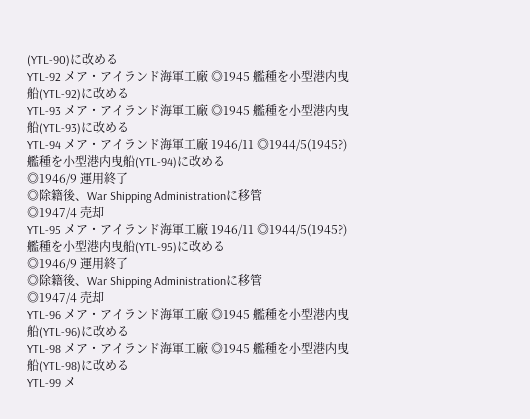(YTL-90)に改める
YTL-92 メア・アイランド海軍工廠 ◎1945 艦種を小型港内曳船(YTL-92)に改める
YTL-93 メア・アイランド海軍工廠 ◎1945 艦種を小型港内曳船(YTL-93)に改める
YTL-94 メア・アイランド海軍工廠 1946/11 ◎1944/5(1945?) 艦種を小型港内曳船(YTL-94)に改める
◎1946/9 運用終了
◎除籍後、War Shipping Administrationに移管
◎1947/4 売却
YTL-95 メア・アイランド海軍工廠 1946/11 ◎1944/5(1945?) 艦種を小型港内曳船(YTL-95)に改める
◎1946/9 運用終了
◎除籍後、War Shipping Administrationに移管
◎1947/4 売却
YTL-96 メア・アイランド海軍工廠 ◎1945 艦種を小型港内曳船(YTL-96)に改める
YTL-98 メア・アイランド海軍工廠 ◎1945 艦種を小型港内曳船(YTL-98)に改める
YTL-99 メ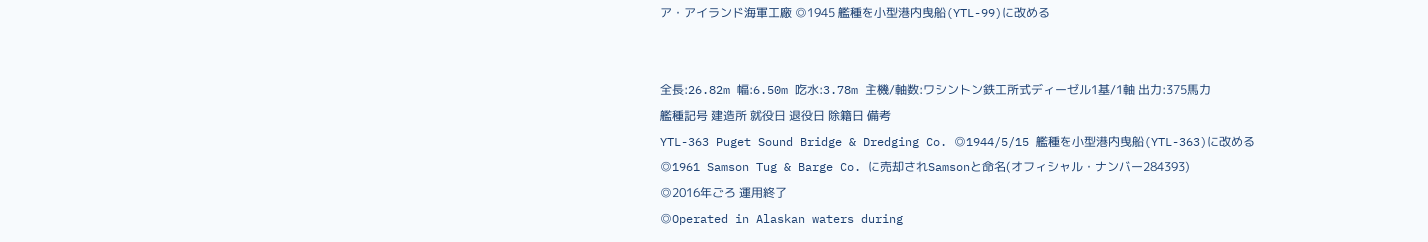ア・アイランド海軍工廠 ◎1945 艦種を小型港内曳船(YTL-99)に改める


全長:26.82m 幅:6.50m 吃水:3.78m 主機/軸数:ワシントン鉄工所式ディーゼル1基/1軸 出力:375馬力
艦種記号 建造所 就役日 退役日 除籍日 備考
YTL-363 Puget Sound Bridge & Dredging Co. ◎1944/5/15 艦種を小型港内曳船(YTL-363)に改める
◎1961 Samson Tug & Barge Co. に売却されSamsonと命名(オフィシャル・ナンバー284393)
◎2016年ごろ 運用終了
◎Operated in Alaskan waters during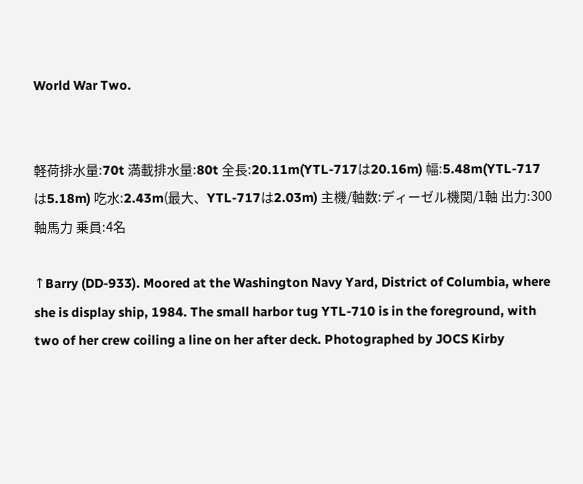World War Two.


軽荷排水量:70t 満載排水量:80t 全長:20.11m(YTL-717は20.16m) 幅:5.48m(YTL-717は5.18m) 吃水:2.43m(最大、YTL-717は2.03m) 主機/軸数:ディーゼル機関/1軸 出力:300軸馬力 乗員:4名

↑Barry (DD-933). Moored at the Washington Navy Yard, District of Columbia, where she is display ship, 1984. The small harbor tug YTL-710 is in the foreground, with two of her crew coiling a line on her after deck. Photographed by JOCS Kirby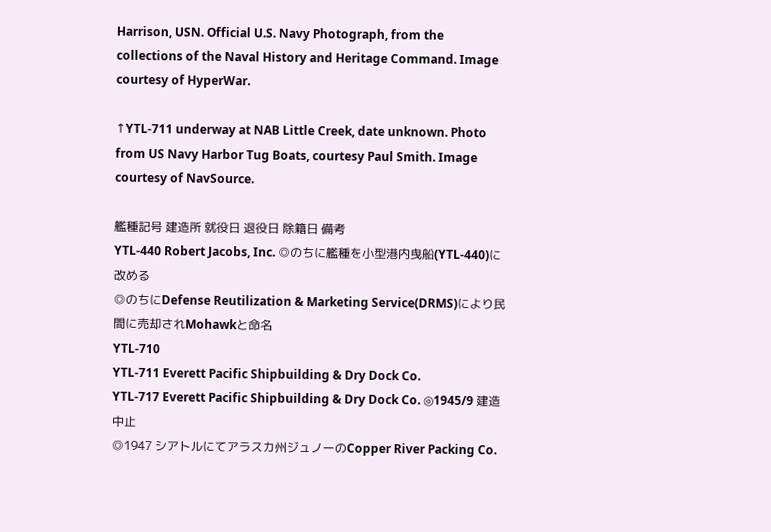Harrison, USN. Official U.S. Navy Photograph, from the collections of the Naval History and Heritage Command. Image courtesy of HyperWar.

↑YTL-711 underway at NAB Little Creek, date unknown. Photo from US Navy Harbor Tug Boats, courtesy Paul Smith. Image courtesy of NavSource.

艦種記号 建造所 就役日 退役日 除籍日 備考
YTL-440 Robert Jacobs, Inc. ◎のちに艦種を小型港内曳船(YTL-440)に改める
◎のちにDefense Reutilization & Marketing Service(DRMS)により民間に売却されMohawkと命名
YTL-710
YTL-711 Everett Pacific Shipbuilding & Dry Dock Co.
YTL-717 Everett Pacific Shipbuilding & Dry Dock Co. ◎1945/9 建造中止
◎1947 シアトルにてアラスカ州ジュノーのCopper River Packing Co.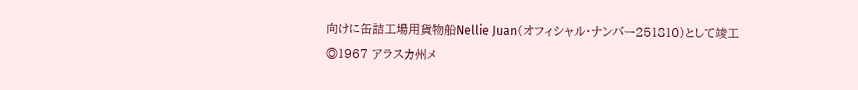向けに缶詰工場用貨物船Nellie Juan(オフィシャル・ナンバー251810)として竣工
◎1967 アラスカ州メ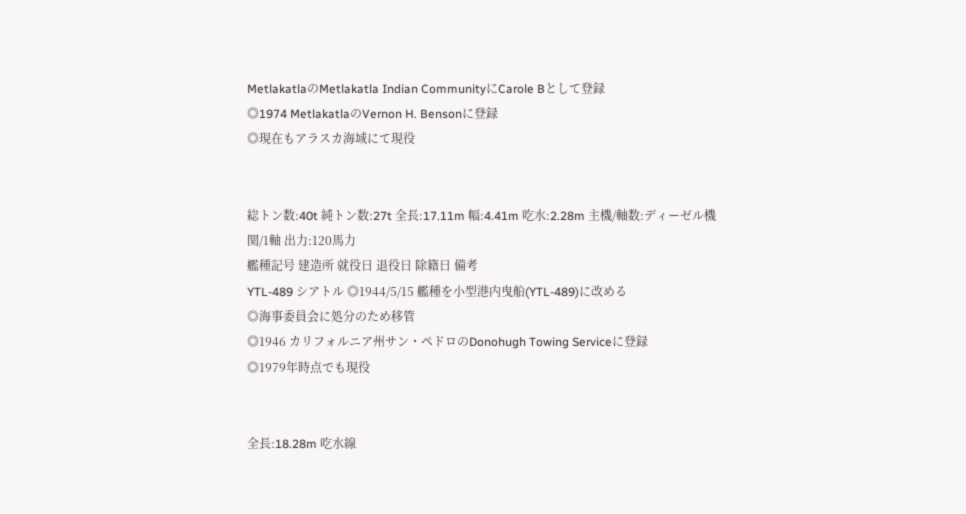MetlakatlaのMetlakatla Indian CommunityにCarole Bとして登録
◎1974 MetlakatlaのVernon H. Bensonに登録
◎現在もアラスカ海域にて現役


総トン数:40t 純トン数:27t 全長:17.11m 幅:4.41m 吃水:2.28m 主機/軸数:ディーゼル機関/1軸 出力:120馬力
艦種記号 建造所 就役日 退役日 除籍日 備考
YTL-489 シアトル ◎1944/5/15 艦種を小型港内曳船(YTL-489)に改める
◎海事委員会に処分のため移管
◎1946 カリフォルニア州サン・ペドロのDonohugh Towing Serviceに登録
◎1979年時点でも現役


全長:18.28m 吃水線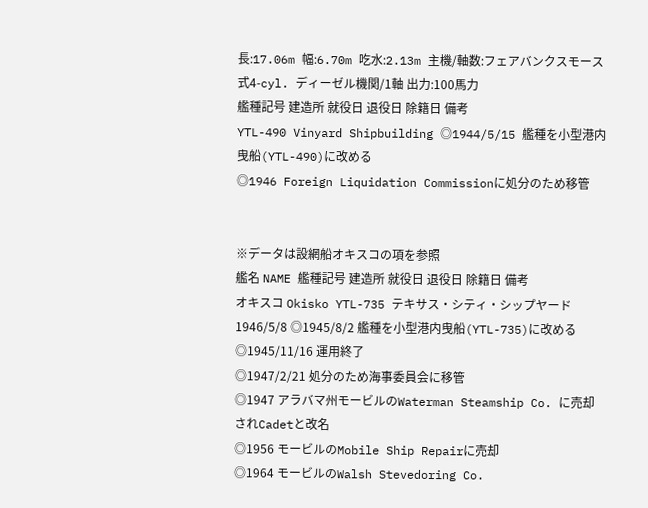長:17.06m 幅:6.70m 吃水:2.13m 主機/軸数:フェアバンクスモース式4-cyl. ディーゼル機関/1軸 出力:100馬力
艦種記号 建造所 就役日 退役日 除籍日 備考
YTL-490 Vinyard Shipbuilding ◎1944/5/15 艦種を小型港内曳船(YTL-490)に改める
◎1946 Foreign Liquidation Commissionに処分のため移管


※データは設網船オキスコの項を参照
艦名 NAME 艦種記号 建造所 就役日 退役日 除籍日 備考
オキスコ Okisko YTL-735 テキサス・シティ・シップヤード 1946/5/8 ◎1945/8/2 艦種を小型港内曳船(YTL-735)に改める
◎1945/11/16 運用終了
◎1947/2/21 処分のため海事委員会に移管
◎1947 アラバマ州モービルのWaterman Steamship Co. に売却されCadetと改名
◎1956 モービルのMobile Ship Repairに売却
◎1964 モービルのWalsh Stevedoring Co.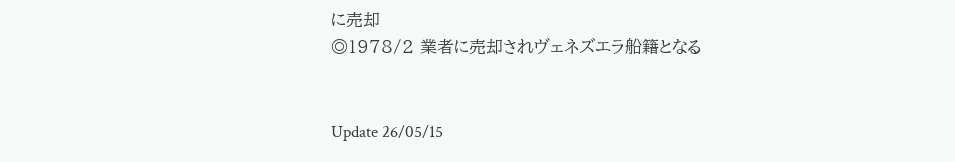に売却
◎1978/2 業者に売却されヴェネズエラ船籍となる


Update 26/05/15